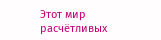Этот мир расчётливых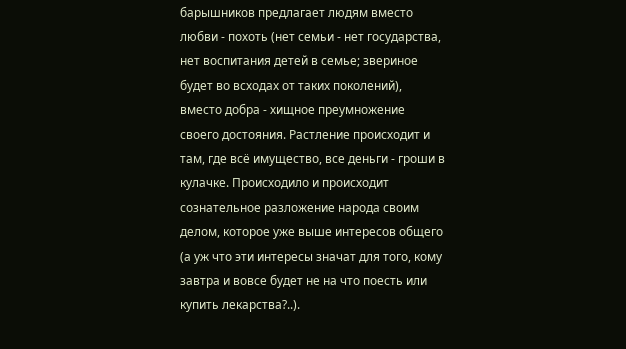барышников предлагает людям вместо любви - похоть (нет семьи - нет государства, нет воспитания детей в семье; звериное будет во всходах от таких поколений), вместо добра - хищное преумножение своего достояния. Растление происходит и там, где всё имущество, все деньги - гроши в кулачке. Происходило и происходит сознательное разложение народа своим делом, которое уже выше интересов общего (а уж что эти интересы значат для того, кому завтра и вовсе будет не на что поесть или купить лекарства?..).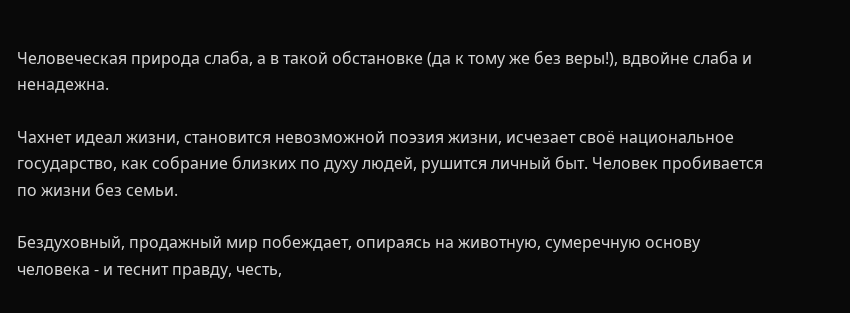Человеческая природа слаба, а в такой обстановке (да к тому же без веры!), вдвойне слаба и ненадежна.

Чахнет идеал жизни, становится невозможной поэзия жизни, исчезает своё национальное государство, как собрание близких по духу людей, рушится личный быт. Человек пробивается по жизни без семьи.

Бездуховный, продажный мир побеждает, опираясь на животную, сумеречную основу человека - и теснит правду, честь,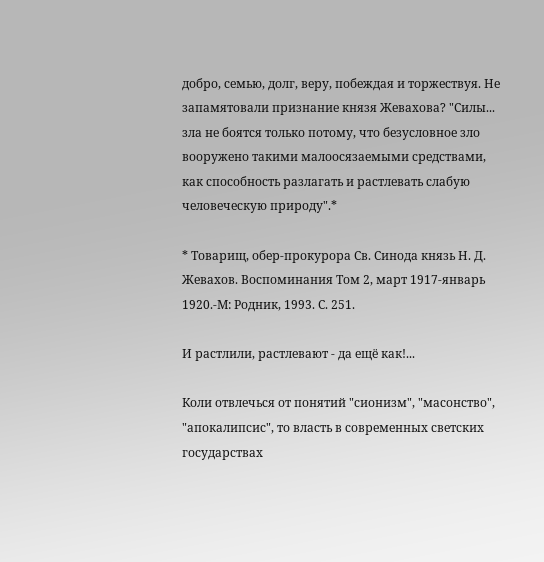добро, семью, долг, веру, побеждая и торжествуя. Не запамятовали признание князя Жевахова? "Силы... зла не боятся только потому, что безусловное зло вооружено такими малоосязаемыми средствами, как способность разлагать и растлевать слабую человеческую природу".*

* Товарищ, обер-прокурора Св. Синода князь Н. Д. Жевахов. Воспоминания Том 2, март 1917-январь 1920.-М: Родник, 1993. С. 251.

И растлили, растлевают - да ещё как!...

Коли отвлечься от понятий "сионизм", "масонство", "апокалипсис", то власть в современных светских государствах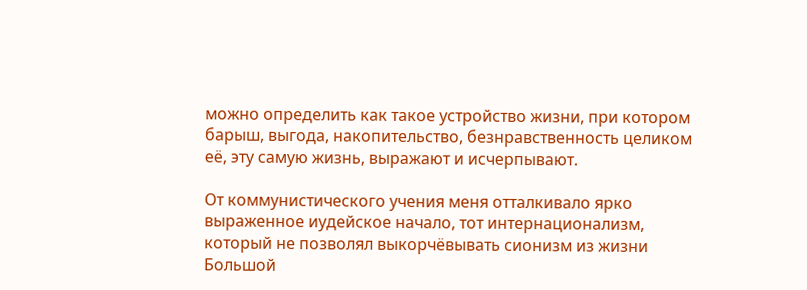можно определить как такое устройство жизни, при котором барыш, выгода, накопительство, безнравственность целиком её, эту самую жизнь, выражают и исчерпывают.

От коммунистического учения меня отталкивало ярко выраженное иудейское начало, тот интернационализм, который не позволял выкорчёвывать сионизм из жизни Большой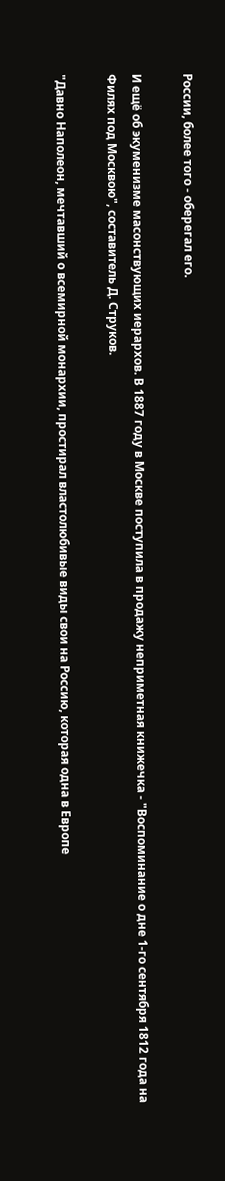России, более того - оберегал его.

И ещё об экуменизме масонствующих иерархов. В 1887 году в Москве поступила в продажу неприметная книжечка - "Воспоминание о дне 1-го сентября 1812 года на Филях под Москвою", составитель Д. Струков.

"Давно Наполеон, мечтавший о всемирной монархии, простирал властолюбивые виды свои на Россию, которая одна в Европе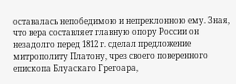оставалась непобедимою и непреклонною ему. Зная, что вера составляет главную опору России он незадолго перед 1812 г. сделал предложение митрополиту Платону, чрез своего поверенного епископа Блуаскаго Грегоара,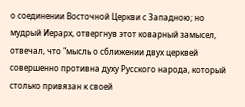о соединении Восточной Церкви с Западною; но мудрый Иерарх, отвергнув этот коварный замысел, отвечал, что "мысль о сближении двух церквей совершенно противна духу Русского народа, который столько привязан к своей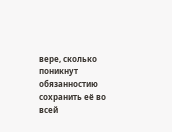вере, сколько поникнут обязанностию сохранить её во всей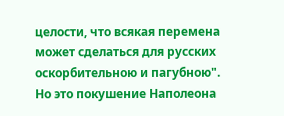целости, что всякая перемена может сделаться для русских оскорбительною и пагубною". Но это покушение Наполеона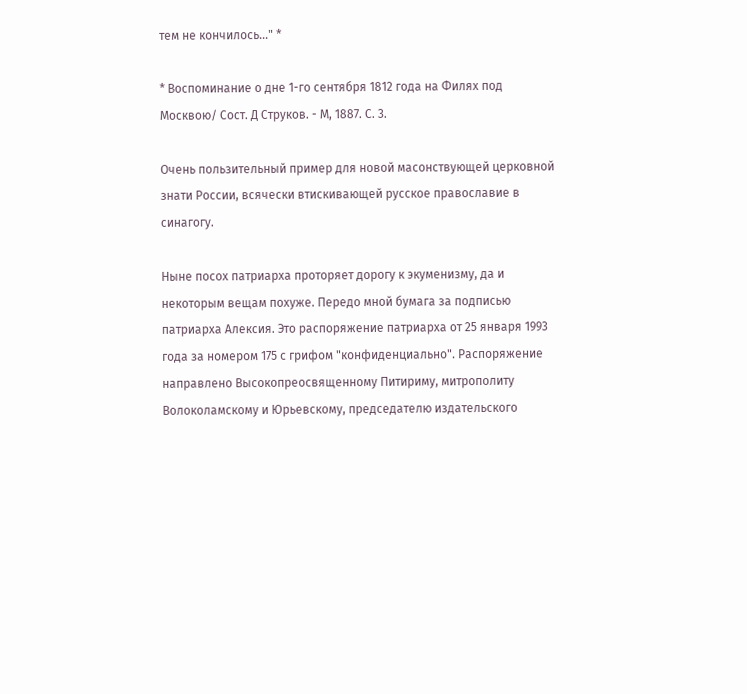тем не кончилось..." *

* Воспоминание о дне 1-го сентября 1812 года на Филях под Москвою/ Сост. Д Струков. - М, 1887. С. 3.

Очень пользительный пример для новой масонствующей церковной знати России, всячески втискивающей русское православие в синагогу.

Ныне посох патриарха проторяет дорогу к экуменизму, да и некоторым вещам похуже. Передо мной бумага за подписью патриарха Алексия. Это распоряжение патриарха от 25 января 1993 года за номером 175 с грифом "конфиденциально". Распоряжение направлено Высокопреосвященному Питириму, митрополиту Волоколамскому и Юрьевскому, председателю издательского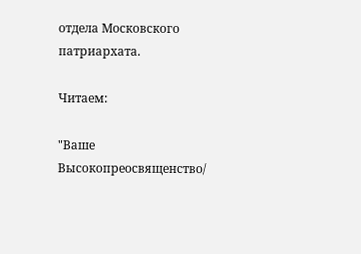отдела Московского патриархата.

Читаем:

"Ваше Высокопреосвященство/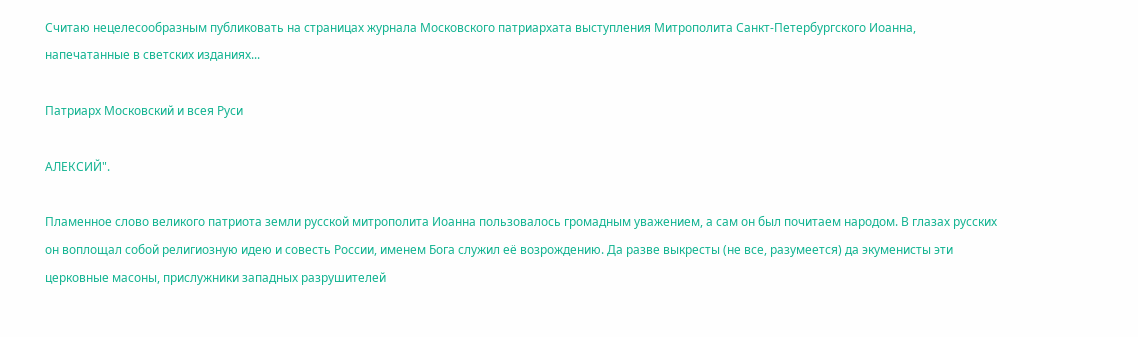Считаю нецелесообразным публиковать на страницах журнала Московского патриархата выступления Митрополита Санкт-Петербургского Иоанна, напечатанные в светских изданиях...

Патриарх Московский и всея Руси

АЛЕКСИЙ".

Пламенное слово великого патриота земли русской митрополита Иоанна пользовалось громадным уважением, а сам он был почитаем народом. В глазах русских он воплощал собой религиозную идею и совесть России, именем Бога служил её возрождению. Да разве выкресты (не все, разумеется) да экуменисты эти церковные масоны, прислужники западных разрушителей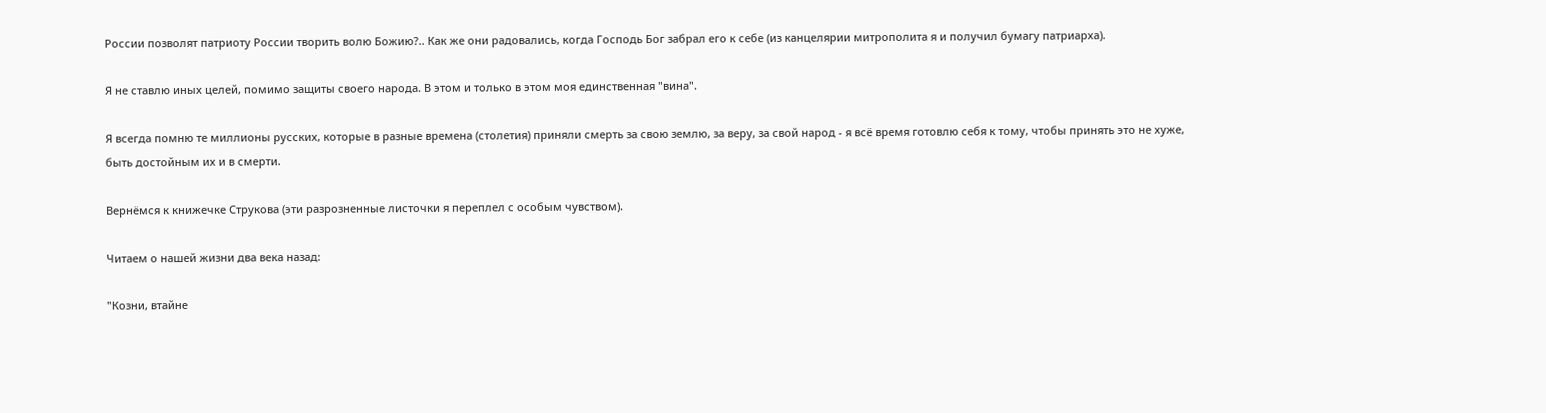России позволят патриоту России творить волю Божию?.. Как же они радовались, когда Господь Бог забрал его к себе (из канцелярии митрополита я и получил бумагу патриарха).

Я не ставлю иных целей, помимо защиты своего народа. В этом и только в этом моя единственная "вина".

Я всегда помню те миллионы русских, которые в разные времена (столетия) приняли смерть за свою землю, за веру, за свой народ - я всё время готовлю себя к тому, чтобы принять это не хуже, быть достойным их и в смерти.

Вернёмся к книжечке Струкова (эти разрозненные листочки я переплел с особым чувством).

Читаем о нашей жизни два века назад:

"Козни, втайне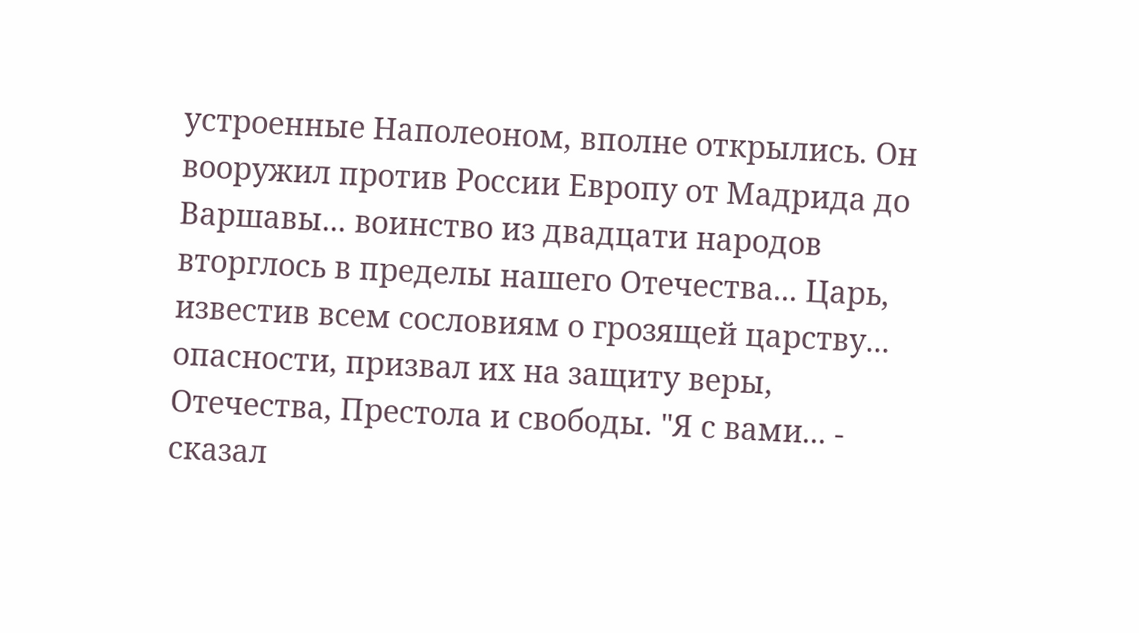устроенные Наполеоном, вполне открылись. Он вооружил против России Европу от Мадрида до Варшавы... воинство из двадцати народов вторглось в пределы нашего Отечества... Царь, известив всем сословиям о грозящей царству... опасности, призвал их на защиту веры, Отечества, Престола и свободы. "Я с вами... - сказал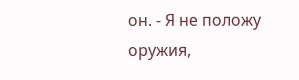он. - Я не положу оружия,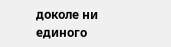доколе ни единого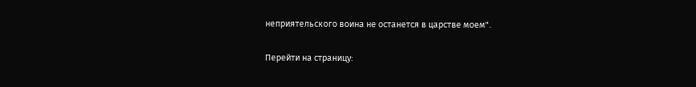неприятельского воина не останется в царстве моем".

Перейти на страницу: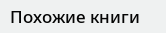Похожие книги